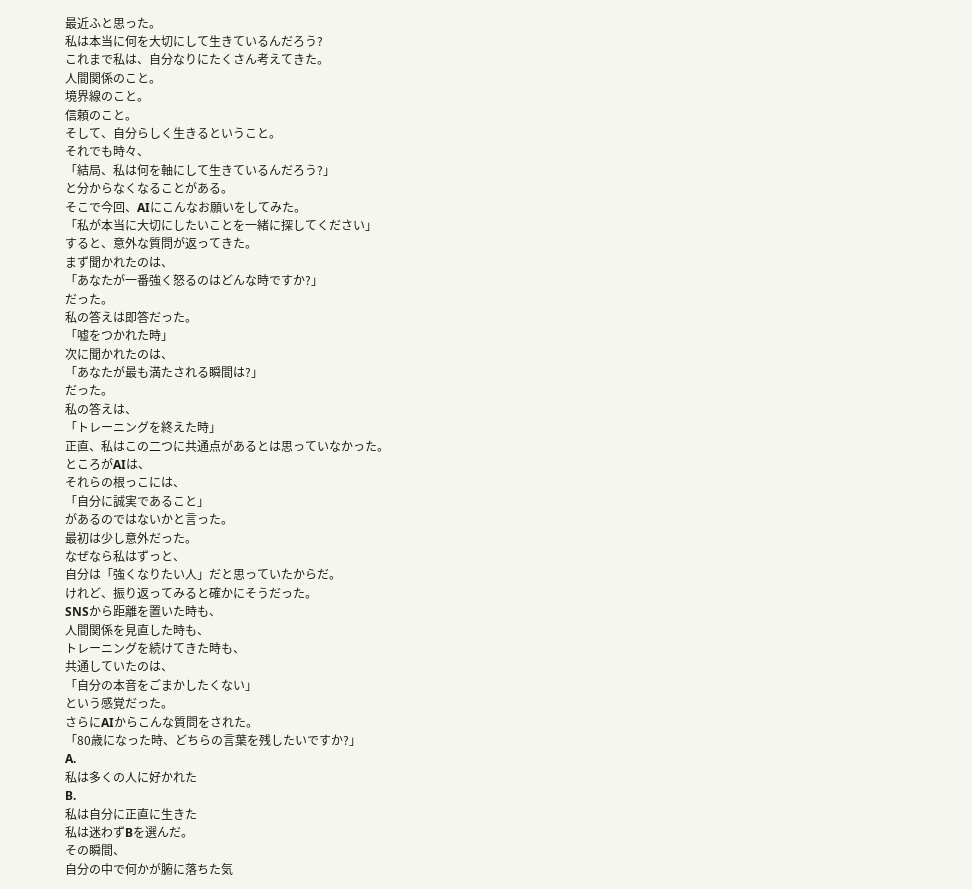最近ふと思った。
私は本当に何を大切にして生きているんだろう?
これまで私は、自分なりにたくさん考えてきた。
人間関係のこと。
境界線のこと。
信頼のこと。
そして、自分らしく生きるということ。
それでも時々、
「結局、私は何を軸にして生きているんだろう?」
と分からなくなることがある。
そこで今回、AIにこんなお願いをしてみた。
「私が本当に大切にしたいことを一緒に探してください」
すると、意外な質問が返ってきた。
まず聞かれたのは、
「あなたが一番強く怒るのはどんな時ですか?」
だった。
私の答えは即答だった。
「嘘をつかれた時」
次に聞かれたのは、
「あなたが最も満たされる瞬間は?」
だった。
私の答えは、
「トレーニングを終えた時」
正直、私はこの二つに共通点があるとは思っていなかった。
ところがAIは、
それらの根っこには、
「自分に誠実であること」
があるのではないかと言った。
最初は少し意外だった。
なぜなら私はずっと、
自分は「強くなりたい人」だと思っていたからだ。
けれど、振り返ってみると確かにそうだった。
SNSから距離を置いた時も、
人間関係を見直した時も、
トレーニングを続けてきた時も、
共通していたのは、
「自分の本音をごまかしたくない」
という感覚だった。
さらにAIからこんな質問をされた。
「80歳になった時、どちらの言葉を残したいですか?」
A.
私は多くの人に好かれた
B.
私は自分に正直に生きた
私は迷わずBを選んだ。
その瞬間、
自分の中で何かが腑に落ちた気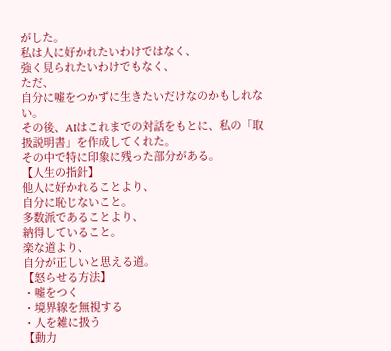がした。
私は人に好かれたいわけではなく、
強く見られたいわけでもなく、
ただ、
自分に嘘をつかずに生きたいだけなのかもしれない。
その後、AIはこれまでの対話をもとに、私の「取扱説明書」を作成してくれた。
その中で特に印象に残った部分がある。
【人生の指針】
他人に好かれることより、
自分に恥じないこと。
多数派であることより、
納得していること。
楽な道より、
自分が正しいと思える道。
【怒らせる方法】
・嘘をつく
・境界線を無視する
・人を雑に扱う
【動力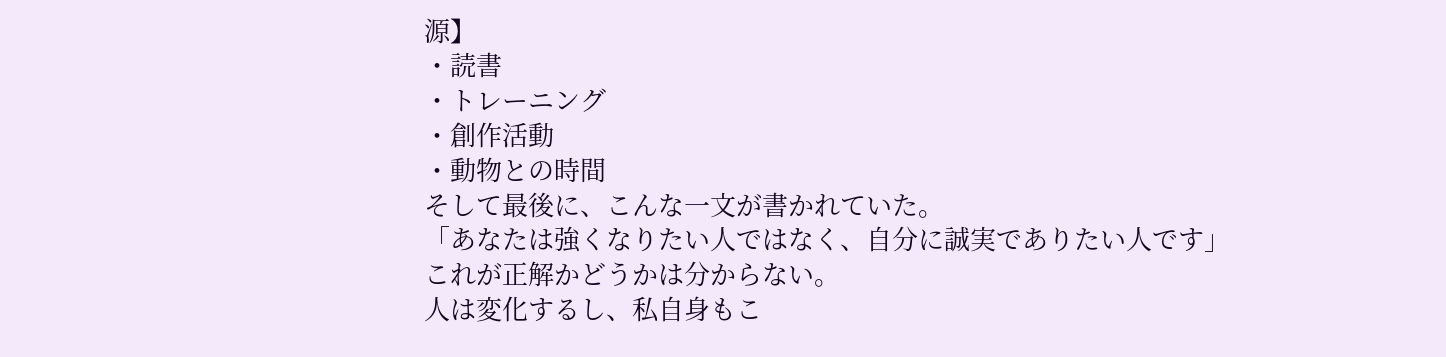源】
・読書
・トレーニング
・創作活動
・動物との時間
そして最後に、こんな一文が書かれていた。
「あなたは強くなりたい人ではなく、自分に誠実でありたい人です」
これが正解かどうかは分からない。
人は変化するし、私自身もこ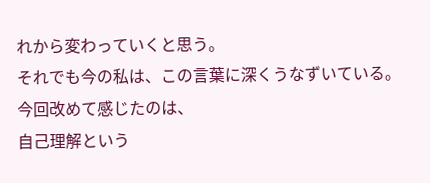れから変わっていくと思う。
それでも今の私は、この言葉に深くうなずいている。
今回改めて感じたのは、
自己理解という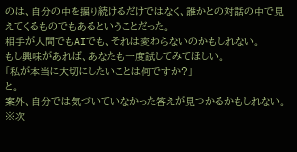のは、自分の中を掘り続けるだけではなく、誰かとの対話の中で見えてくるものでもあるということだった。
相手が人間でもAIでも、それは変わらないのかもしれない。
もし興味があれば、あなたも一度試してみてほしい。
「私が本当に大切にしたいことは何ですか?」
と。
案外、自分では気づいていなかった答えが見つかるかもしれない。
※次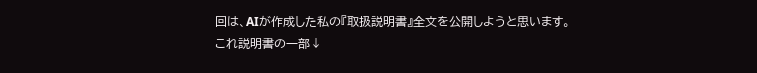回は、AIが作成した私の『取扱説明書』全文を公開しようと思います。
これ説明書の一部↓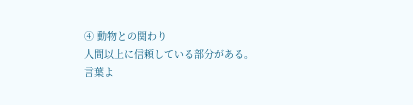④ 動物との関わり
人間以上に信頼している部分がある。
言葉よ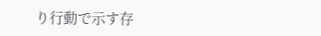り行動で示す存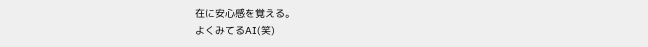在に安心感を覚える。
よくみてるAI(笑)